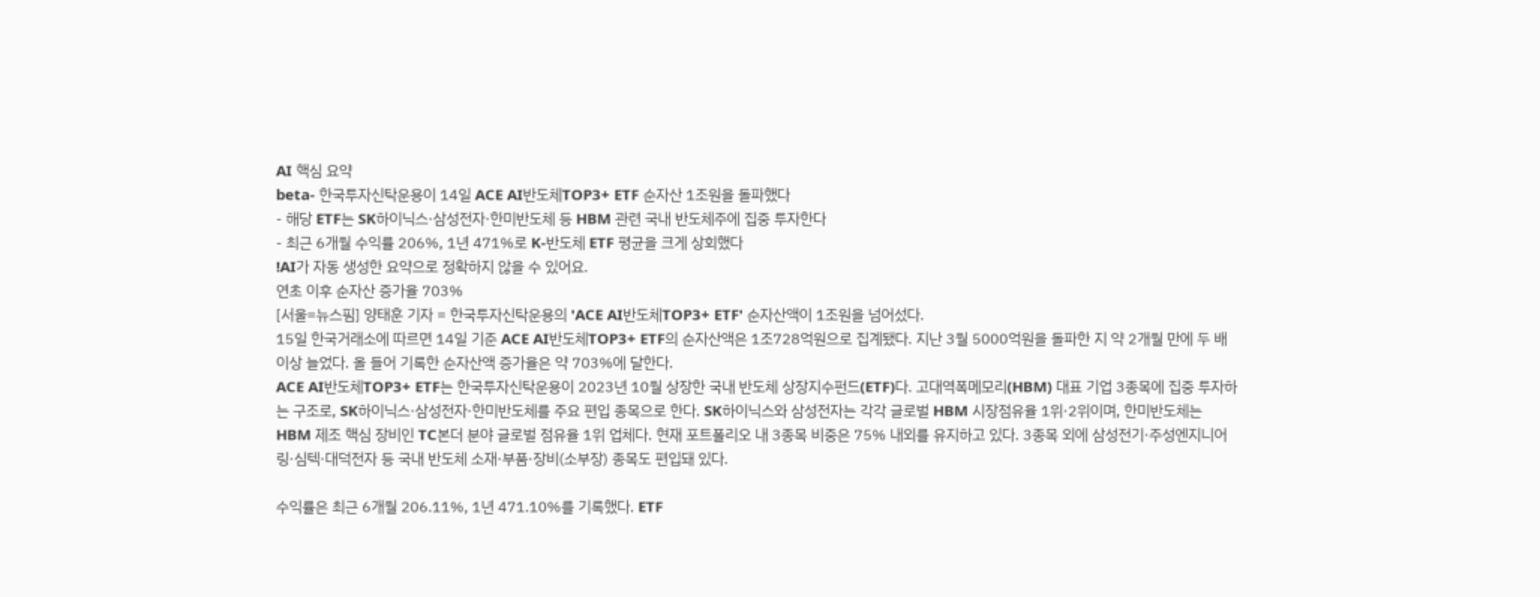AI 핵심 요약
beta- 한국투자신탁운용이 14일 ACE AI반도체TOP3+ ETF 순자산 1조원을 돌파했다
- 해당 ETF는 SK하이닉스·삼성전자·한미반도체 등 HBM 관련 국내 반도체주에 집중 투자한다
- 최근 6개월 수익률 206%, 1년 471%로 K-반도체 ETF 평균을 크게 상회했다
!AI가 자동 생성한 요약으로 정확하지 않을 수 있어요.
연초 이후 순자산 증가율 703%
[서울=뉴스핌] 양태훈 기자 = 한국투자신탁운용의 'ACE AI반도체TOP3+ ETF' 순자산액이 1조원을 넘어섰다.
15일 한국거래소에 따르면 14일 기준 ACE AI반도체TOP3+ ETF의 순자산액은 1조728억원으로 집계됐다. 지난 3월 5000억원을 돌파한 지 약 2개월 만에 두 배 이상 늘었다. 올 들어 기록한 순자산액 증가율은 약 703%에 달한다.
ACE AI반도체TOP3+ ETF는 한국투자신탁운용이 2023년 10월 상장한 국내 반도체 상장지수펀드(ETF)다. 고대역폭메모리(HBM) 대표 기업 3종목에 집중 투자하는 구조로, SK하이닉스·삼성전자·한미반도체를 주요 편입 종목으로 한다. SK하이닉스와 삼성전자는 각각 글로벌 HBM 시장점유율 1위·2위이며, 한미반도체는 HBM 제조 핵심 장비인 TC본더 분야 글로벌 점유율 1위 업체다. 현재 포트폴리오 내 3종목 비중은 75% 내외를 유지하고 있다. 3종목 외에 삼성전기·주성엔지니어링·심텍·대덕전자 등 국내 반도체 소재·부품·장비(소부장) 종목도 편입돼 있다.

수익률은 최근 6개월 206.11%, 1년 471.10%를 기록했다. ETF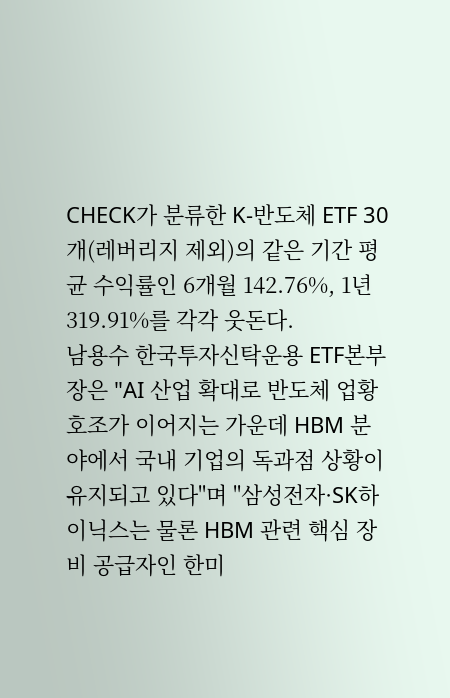CHECK가 분류한 K-반도체 ETF 30개(레버리지 제외)의 같은 기간 평균 수익률인 6개월 142.76%, 1년 319.91%를 각각 웃돈다.
남용수 한국투자신탁운용 ETF본부장은 "AI 산업 확대로 반도체 업황 호조가 이어지는 가운데 HBM 분야에서 국내 기업의 독과점 상황이 유지되고 있다"며 "삼성전자·SK하이닉스는 물론 HBM 관련 핵심 장비 공급자인 한미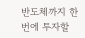반도체까지 한 번에 투자할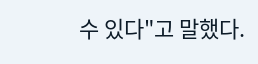수 있다"고 말했다.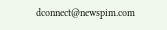dconnect@newspim.com